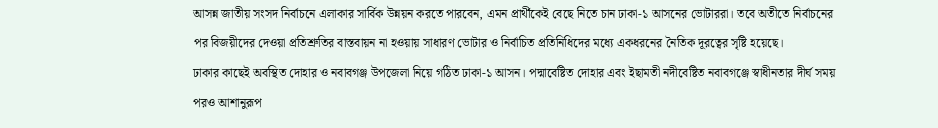আসন্ন জাতীয় সংসদ নির্বাচনে এলাকার সার্বিক উন্নয়ন করতে পারবেন, এমন প্রার্থীকেই বেছে নিতে চান ঢাকা-১ আসনের ভোটাররা। তবে অতীতে নির্বাচনের পর বিজয়ীদের দেওয়া প্রতিশ্রুতির বাস্তবায়ন না হওয়ায় সাধারণ ভোটার ও নির্বাচিত প্রতিনিধিদের মধ্যে একধরনের নৈতিক দূরত্বের সৃষ্টি হয়েছে।
ঢাকার কাছেই অবস্থিত দোহার ও নবাবগঞ্জ উপজেলা নিয়ে গঠিত ঢাকা-১ আসন। পদ্মাবেষ্টিত দোহার এবং ইছামতী নদীবেষ্টিত নবাবগঞ্জে স্বাধীনতার দীর্ঘ সময় পরও আশানুরূপ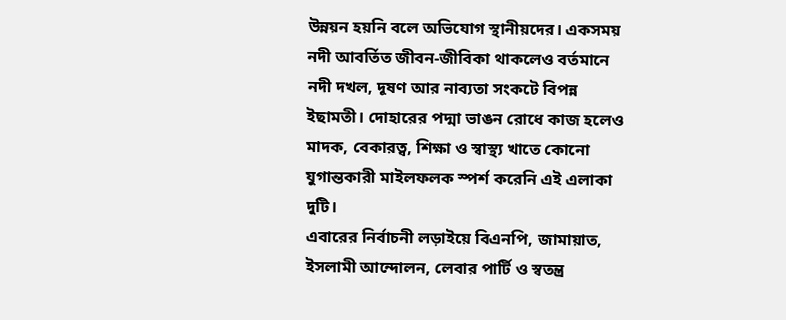উন্নয়ন হয়নি বলে অভিযোগ স্থানীয়দের। একসময় নদী আবর্তিত জীবন-জীবিকা থাকলেও বর্তমানে নদী দখল, দূষণ আর নাব্যতা সংকটে বিপন্ন ইছামতী। দোহারের পদ্মা ভাঙন রোধে কাজ হলেও মাদক, বেকারত্ব, শিক্ষা ও স্বাস্থ্য খাতে কোনো যুগান্তকারী মাইলফলক স্পর্শ করেনি এই এলাকা দুটি।
এবারের নির্বাচনী লড়াইয়ে বিএনপি, জামায়াত, ইসলামী আন্দোলন, লেবার পার্টি ও স্বতন্ত্র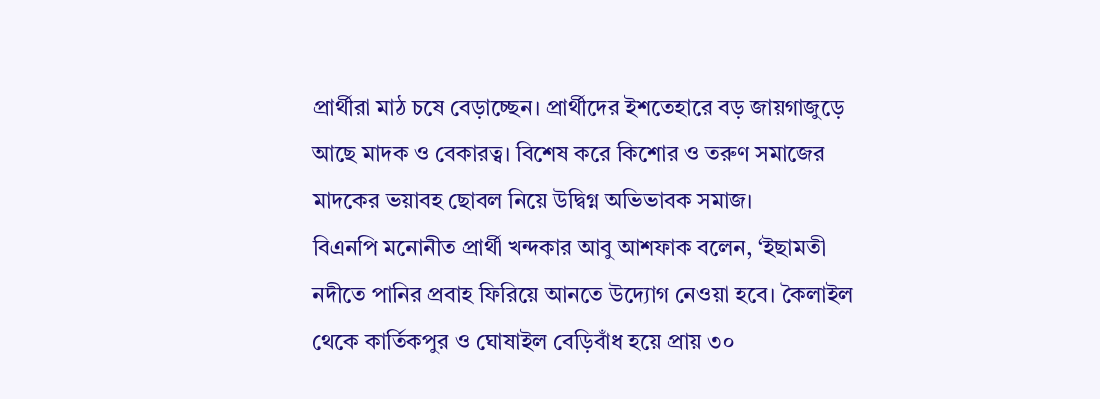প্রার্থীরা মাঠ চষে বেড়াচ্ছেন। প্রার্থীদের ইশতেহারে বড় জায়গাজুড়ে আছে মাদক ও বেকারত্ব। বিশেষ করে কিশোর ও তরুণ সমাজের মাদকের ভয়াবহ ছোবল নিয়ে উদ্বিগ্ন অভিভাবক সমাজ।
বিএনপি মনোনীত প্রার্থী খন্দকার আবু আশফাক বলেন, ‘ইছামতী নদীতে পানির প্রবাহ ফিরিয়ে আনতে উদ্যোগ নেওয়া হবে। কৈলাইল থেকে কার্তিকপুর ও ঘোষাইল বেড়িবাঁধ হয়ে প্রায় ৩০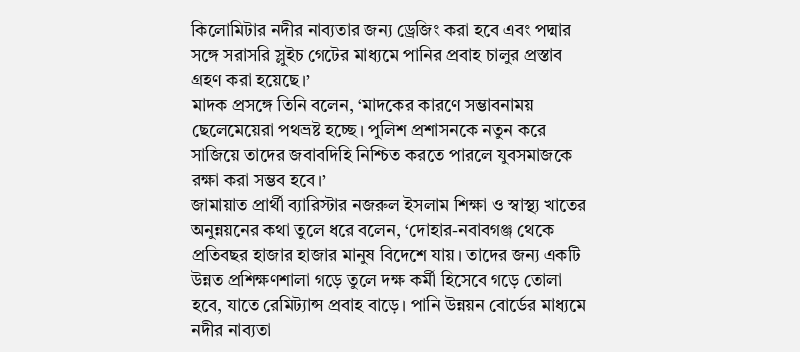কিলোমিটার নদীর নাব্যতার জন্য ড্রেজিং করা হবে এবং পদ্মার সঙ্গে সরাসরি স্লুইচ গেটের মাধ্যমে পানির প্রবাহ চালুর প্রস্তাব গ্রহণ করা হয়েছে।’
মাদক প্রসঙ্গে তিনি বলেন, ‘মাদকের কারণে সম্ভাবনাময় ছেলেমেয়েরা পথভ্রষ্ট হচ্ছে। পুলিশ প্রশাসনকে নতুন করে সাজিয়ে তাদের জবাবদিহি নিশ্চিত করতে পারলে যুবসমাজকে রক্ষা করা সম্ভব হবে।’
জামায়াত প্রার্থী ব্যারিস্টার নজরুল ইসলাম শিক্ষা ও স্বাস্থ্য খাতের অনুন্নয়নের কথা তুলে ধরে বলেন, ‘দোহার-নবাবগঞ্জ থেকে প্রতিবছর হাজার হাজার মানুষ বিদেশে যায়। তাদের জন্য একটি উন্নত প্রশিক্ষণশালা গড়ে তুলে দক্ষ কর্মী হিসেবে গড়ে তোলা হবে, যাতে রেমিট্যান্স প্রবাহ বাড়ে। পানি উন্নয়ন বোর্ডের মাধ্যমে নদীর নাব্যতা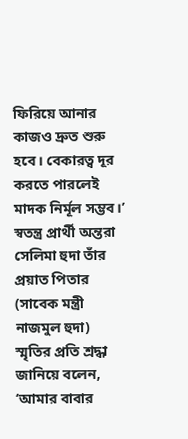ফিরিয়ে আনার কাজও দ্রুত শুরু হবে। বেকারত্ব দূর করতে পারলেই মাদক নির্মূল সম্ভব।’
স্বতন্ত্র প্রার্থী অন্তরা সেলিমা হুদা তাঁর প্রয়াত পিতার (সাবেক মন্ত্রী নাজমুল হুদা) স্মৃতির প্রতি শ্রদ্ধা জানিয়ে বলেন, ‘আমার বাবার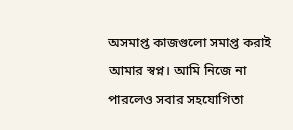অসমাপ্ত কাজগুলো সমাপ্ত করাই আমার স্বপ্ন। আমি নিজে না পারলেও সবার সহযোগিতা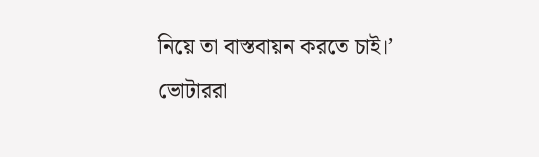নিয়ে তা বাস্তবায়ন করতে চাই।’
ভোটাররা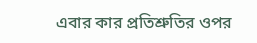এবার কার প্রতিশ্রুতির ওপর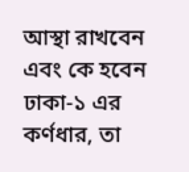আস্থা রাখবেন এবং কে হবেন ঢাকা-১ এর কর্ণধার, তা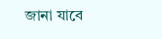জানা যাবে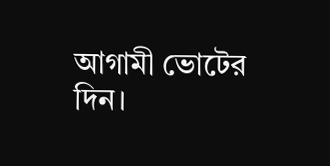আগামী ভোটের দিন।